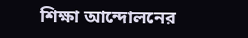শিক্ষা আন্দোলনের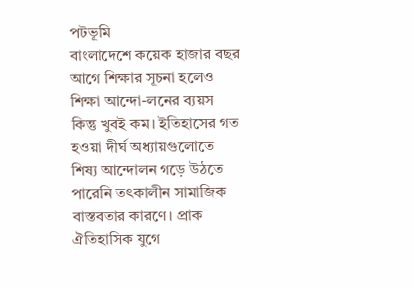পটভূমি
বাংলাদেশে কয়েক হাজার বছর আগে শিক্ষার সূচনা হলেও শিক্ষা আন্দো-লনের ব্যয়স কিন্তু খুবই কম। ইতিহাসের গত হওয়া দীর্ঘ অধ্যায়গুলোতে শিষ্য আন্দোলন গড়ে উঠতে পারেনি তৎকালীন সামাজিক বাস্তবতার কারণে। প্রাক ঐতিহাসিক যুগে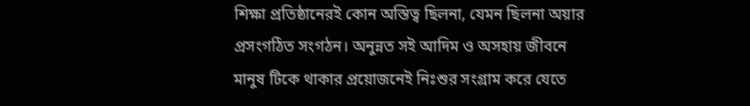শিক্ষা প্রতিষ্ঠানেরই কোন অস্তিত্ব ছিলনা, যেমন ছিলনা অয়ার প্রসংগঠিত সংগঠন। অনুন্নত সই আদিম ও অসহায় জীবনে মানুষ টিকে থাকার প্রয়োজনেই নিঃশুর সংগ্রাম করে যেতে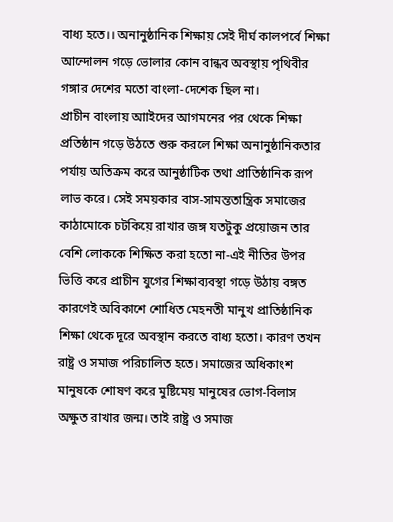বাধ্য হতে।। অনানুষ্ঠানিক শিক্ষায় সেই দীর্ঘ কালপর্বে শিক্ষা আন্দোলন গড়ে ভোলার কোন বান্ধব অবস্থায় পৃথিবীর গঙ্গার দেশের মতো বাংলা-দেশেক ছিল না।
প্রাচীন বাংলায় আাইদের আগমনের পর থেকে শিক্ষা প্রতিষ্ঠান গড়ে উঠতে শুরু করলে শিক্ষা অনানুষ্ঠানিকতার পর্যায় অতিক্রম করে আনুষ্ঠাটিক তথা প্রাতিষ্ঠানিক রূপ লাভ করে। সেই সময়কার বাস-সামন্ততান্ত্রিক সমাজের কাঠামোকে চটকিয়ে রাখার জঙ্গ যতটুকু প্রয়োজন তার বেশি লোককে শিক্ষিত করা হতো না-এই নীতির উপর ভিত্তি করে প্রাচীন যুগের শিক্ষাব্যবস্থা গড়ে উঠায় বঙ্গত কারণেই অবিকাশে শোধিত মেহনতী মানুখ প্রাতিষ্ঠানিক শিক্ষা থেকে দূরে অবস্থান করতে বাধ্য হতো। কারণ তখন রাষ্ট্র ও সমাজ পরিচালিত হতে। সমাজের অধিকাংশ মানুষকে শোষণ করে মুষ্টিমেয় মানুষের ভোগ-বিলাস অক্ষুত রাখার জন্ম। তাই রাষ্ট্র ও সমাজ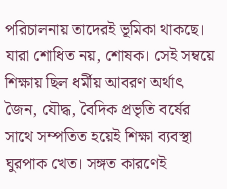পরিচালনায় তাদেরই ভূমিকা থাকছে। যারা শোধিত নয়, শোষক। সেই সম্বয়ে শিক্ষায় ছিল ধর্মীয় আবরণ অর্থাৎ জৈন, যৌদ্ধ, বৈদিক প্রভৃতি বর্ষের সাথে সম্পতিত হয়েই শিক্ষা ব্যবস্থা ঘুরপাক খেত। সঙ্গত কারণেই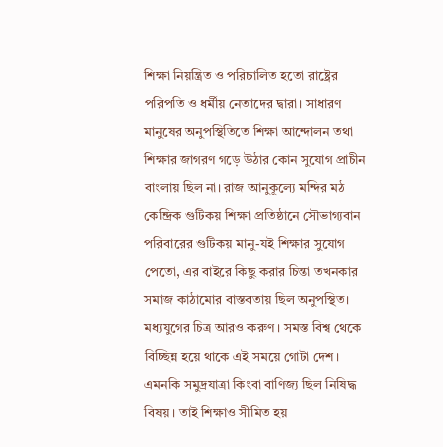শিক্ষা নিয়ন্ত্রিত ও পরিচালিত হতো রাষ্ট্রের পরিপতি ও ধর্মীয় নেতাদের দ্বারা। সাধারণ মানুষের অনুপস্থিতিতে শিক্ষা আন্দোলন তথা শিক্ষার জাগরণ গড়ে উঠার কোন সুযোগ প্রাচীন বাংলায় ছিল না। রাজ আনুকূল্যে মন্দির মঠ কেন্দ্রিক গুটিকয় শিক্ষা প্রতিষ্ঠানে সৌভাগ্যবান পরিবারের গুটিকয় মানু-যই শিক্ষার সুযোগ পেতো, এর বাইরে কিছু করার চিন্তা তখনকার সমাজ কাঠামোর বাস্তবতায় ছিল অনুপস্থিত।
মধ্যযুগের চিত্র আরও করুণ। সমস্ত বিশ্ব থেকে বিচ্ছিন্ন হয়ে থাকে এই সময়ে গোটা দেশ। এমনকি সমুদ্রযাত্রা কিংবা বাণিজ্য ছিল নিষিদ্ধ বিষয়। তাই শিক্ষাও সীমিত হয়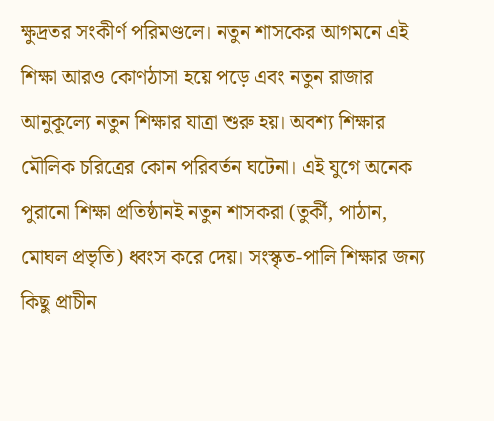ক্ষুদ্রতর সংকীর্ণ পরিমণ্ডলে। নতুন শাসকের আগমনে এই শিক্ষা আরও কোণঠাসা হয়ে পড়ে এবং নতুন রাজার আনুকূল্যে নতুন শিক্ষার যাত্রা শুরু হয়। অবশ্য শিক্ষার মৌলিক চরিত্রের কোন পরিবর্তন ঘটেনা। এই যুগে অনেক পুরানো শিক্ষা প্রতিষ্ঠানই নতুন শাসকরা (তুর্কী, পাঠান, মোঘল প্রভৃতি) ধ্বংস করে দেয়। সংস্কৃত-পালি শিক্ষার জন্য কিছু প্রাচীন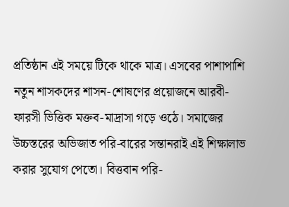প্রতিষ্ঠান এই সময়ে টিকে থাকে মাত্র। এসবের পাশাপাশি নতুন শাসকদের শাসন-শোষণের প্রয়োজনে আরবী-ফারসী ভিত্তিক মক্তব-মাদ্রাসা গড়ে ওঠে। সমাজের উচ্চস্তরের অভিজাত পরি-বারের সন্তানরাই এই শিক্ষালাভ করার সুযোগ পেতো। বিত্তবান পরি-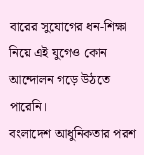বারের সুযোগের ধন-শিক্ষা নিয়ে এই যুগেও কোন আন্দোলন গড়ে উঠতে পারেনি।
বংলাদেশ আধুনিকতার পরশ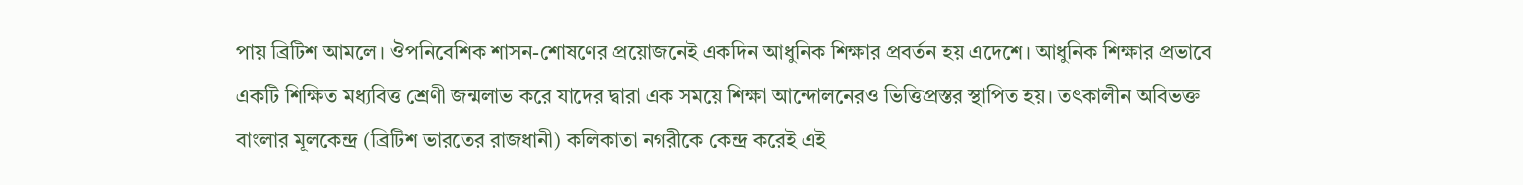পায় ব্রিটিশ আমলে। ঔপনিবেশিক শাসন-শোষণের প্রয়োজনেই একদিন আধুনিক শিক্ষার প্রবর্তন হয় এদেশে। আধুনিক শিক্ষার প্রভাবে একটি শিক্ষিত মধ্যবিত্ত শ্রেণী জন্মলাভ করে যাদের দ্বারা এক সময়ে শিক্ষা আন্দোলনেরও ভিত্তিপ্রস্তর স্থাপিত হয়। তৎকালীন অবিভক্ত বাংলার মূলকেন্দ্র (ব্রিটিশ ভারতের রাজধানী) কলিকাতা নগরীকে কেন্দ্র করেই এই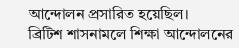আন্দোলন প্রসারিত হয়েছিল।
ব্রিটিশ শাসনামলে শিক্ষা আন্দোলনের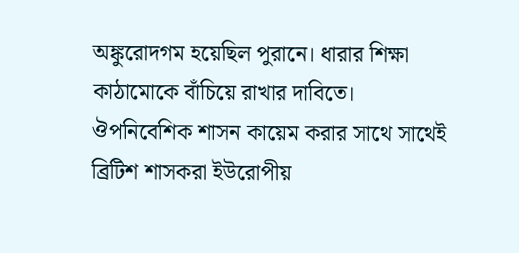অঙ্কুরোদগম হয়েছিল পুরানে। ধারার শিক্ষা কাঠামোকে বাঁচিয়ে রাখার দাবিতে। ঔপনিবেশিক শাসন কায়েম করার সাথে সাথেই ব্রিটিশ শাসকরা ইউরোপীয়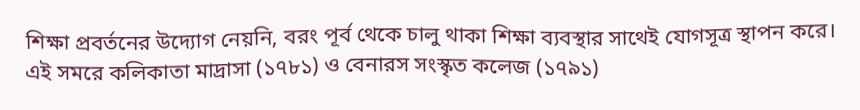শিক্ষা প্রবর্তনের উদ্যোগ নেয়নি, বরং পূর্ব থেকে চালু থাকা শিক্ষা ব্যবস্থার সাথেই যোগসূত্র স্থাপন করে। এই সমরে কলিকাতা মাদ্রাসা (১৭৮১) ও বেনারস সংস্কৃত কলেজ (১৭৯১)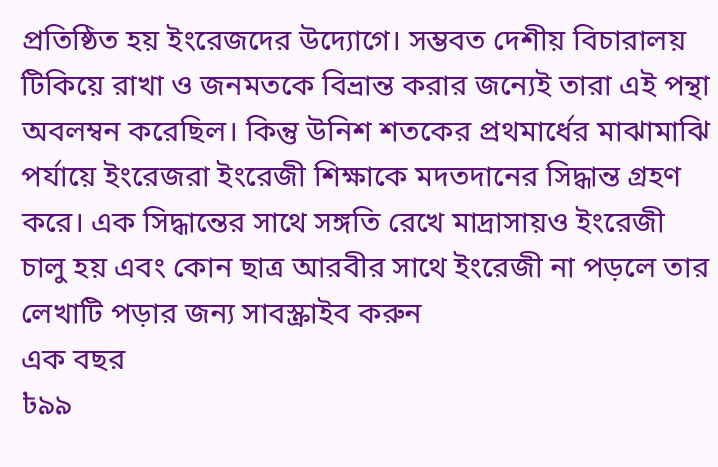প্রতিষ্ঠিত হয় ইংরেজদের উদ্যোগে। সম্ভবত দেশীয় বিচারালয় টিকিয়ে রাখা ও জনমতকে বিভ্রান্ত করার জন্যেই তারা এই পন্থা অবলম্বন করেছিল। কিন্তু উনিশ শতকের প্রথমার্ধের মাঝামাঝি পর্যায়ে ইংরেজরা ইংরেজী শিক্ষাকে মদতদানের সিদ্ধান্ত গ্রহণ করে। এক সিদ্ধান্তের সাথে সঙ্গতি রেখে মাদ্রাসায়ও ইংরেজী চালু হয় এবং কোন ছাত্র আরবীর সাথে ইংরেজী না পড়লে তার
লেখাটি পড়ার জন্য সাবস্ক্রাইব করুন
এক বছর
৳৯৯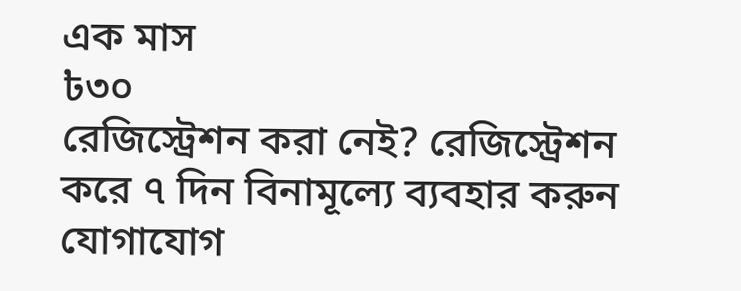এক মাস
৳৩০
রেজিস্ট্রেশন করা নেই? রেজিস্ট্রেশন করে ৭ দিন বিনামূল্যে ব্যবহার করুন
যোগাযোগ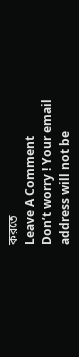করতে
Leave A Comment
Don’t worry ! Your email address will not be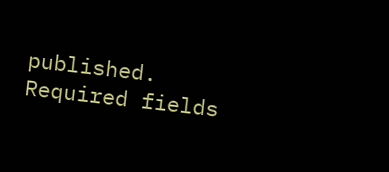published. Required fields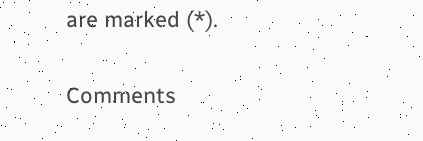are marked (*).

Comments